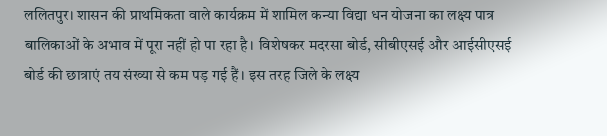ललितपुर। शासन की प्राथमिकता वाले कार्यक्रम में शामिल कन्या विद्या धन योजना का लक्ष्य पात्र बालिकाओं के अभाव में पूरा नहीं हो पा रहा है। विशेषकर मदरसा बोर्ड, सीबीएसई और आईसीएसई बोर्ड की छात्राएं तय संख्या से कम पड़ गई हैं। इस तरह जिले के लक्ष्य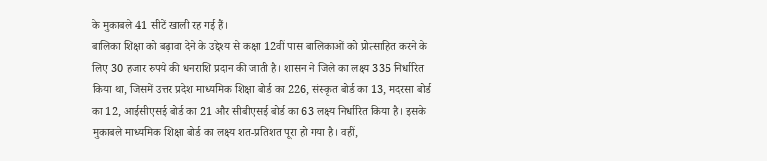के मुकाबले 41 सीटें खाली रह गई हैं।
बालिका शिक्षा को बढ़ावा देने के उद्देश्य से कक्षा 12वीं पास बालिकाओं को प्रोत्साहित करने के लिए 30 हजार रुपये की धनराशि प्रदान की जाती है। शासन ने जिले का लक्ष्य 335 निर्धारित किया था, जिसमें उत्तर प्रदेश माध्यमिक शिक्षा बोर्ड का 226, संस्कृत बोर्ड का 13, मदरसा बोर्ड का 12, आईसीएसई बोर्ड का 21 और सीबीएसई बोर्ड का 63 लक्ष्य निर्धारित किया है। इसके मुकाबले माध्यमिक शिक्षा बोर्ड का लक्ष्य शत-प्रतिशत पूरा हो गया है। वहीं,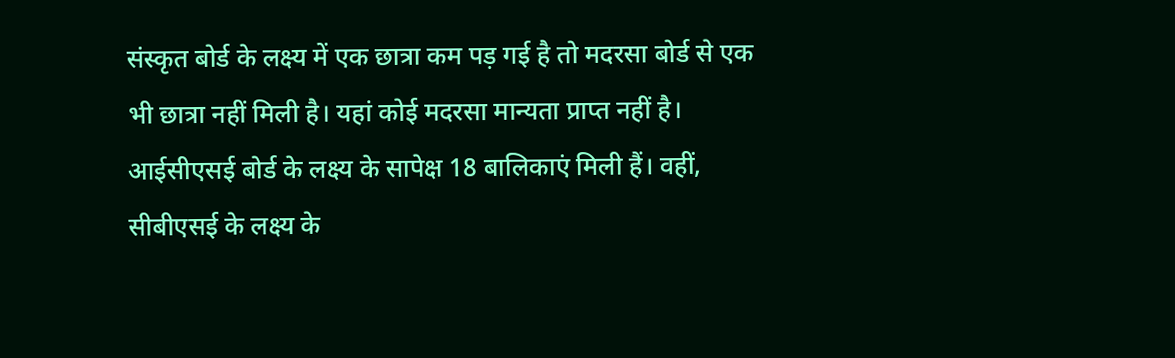संस्कृत बोर्ड के लक्ष्य में एक छात्रा कम पड़ गई है तो मदरसा बोर्ड से एक भी छात्रा नहीं मिली है। यहां कोई मदरसा मान्यता प्राप्त नहीं है। आईसीएसई बोर्ड के लक्ष्य के सापेक्ष 18 बालिकाएं मिली हैं। वहीं, सीबीएसई के लक्ष्य के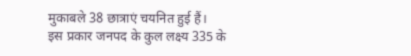मुकाबले 38 छात्राएं चयनित हुई हैं।
इस प्रकार जनपद के कुल लक्ष्य 335 के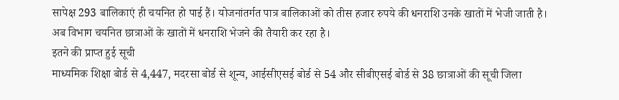सापेक्ष 293 बालिकाएं ही चयनित हो पाई हैं। योजनांतर्गत पात्र बालिकाओं को तीस हजार रुपये की धनराशि उनके खातों में भेजी जाती है। अब विभाग चयनित छात्राओं के खातों में धनराशि भेजने की तैयारी कर रहा है।
इतने की प्राप्त हुई सूची
माध्यमिक शिक्षा बोर्ड से 4,447, मदरसा बोर्ड से शून्य, आईसीएसई बोर्ड से 54 और सीबीएसई बोर्ड से 38 छात्राओं की सूची जिला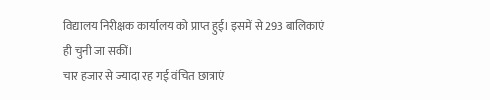विद्यालय निरीक्षक कार्यालय को प्राप्त हुई। इसमें से 293 बालिकाएं ही चुनी जा सकीं।
चार हजार से ज्यादा रह गई वंचित छात्राएं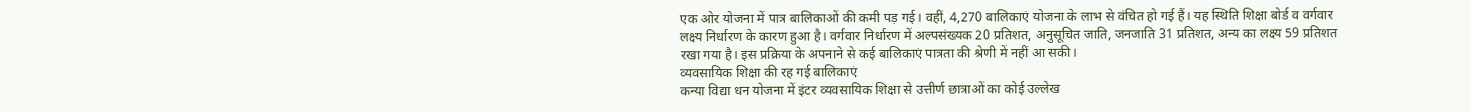एक ओर योजना में पात्र बालिकाओं की कमी पड़ गई। वहीं, 4,270 बालिकाएं योजना के लाभ से वंचित हो गई हैं। यह स्थिति शिक्षा बोर्ड व वर्गवार लक्ष्य निर्धारण के कारण हुआ है। वर्गवार निर्धारण में अल्पसंख्यक 20 प्रतिशत, अनुसूचित जाति, जनजाति 31 प्रतिशत, अन्य का लक्ष्य 59 प्रतिशत रखा गया है। इस प्रक्रिया के अपनाने से कई बालिकाएं पात्रता की श्रेणी में नहीं आ सकी।
व्यवसायिक शिक्षा की रह गई बालिकाएं
कन्या विद्या धन योजना में इंटर व्यवसायिक शिक्षा से उत्तीर्ण छात्राओं का कोई उल्लेख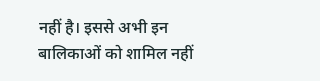नहीं है। इससे अभी इन बालिकाओं को शामिल नहीं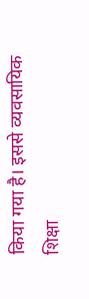किया गया है। इससे व्यवसायिक शिक्षा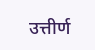उत्तीर्ण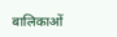बालिकाओं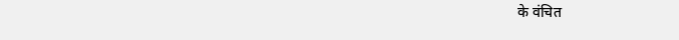के वंचित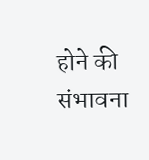होने की संभावना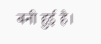बनी हुई है।